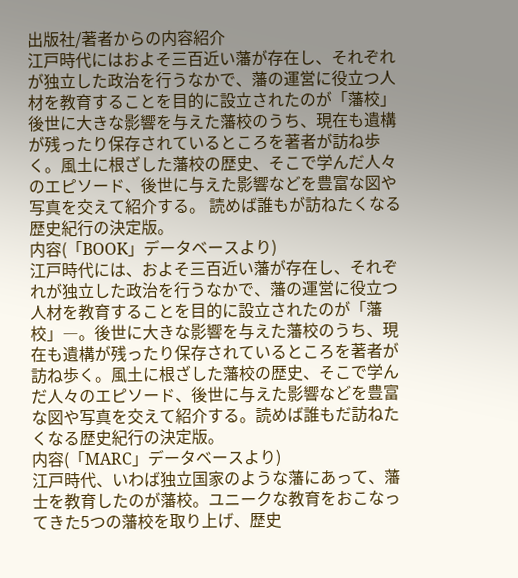出版社/著者からの内容紹介
江戸時代にはおよそ三百近い藩が存在し、それぞれが独立した政治を行うなかで、藩の運営に役立つ人材を教育することを目的に設立されたのが「藩校」
後世に大きな影響を与えた藩校のうち、現在も遺構が残ったり保存されているところを著者が訪ね歩く。風土に根ざした藩校の歴史、そこで学んだ人々のエピソード、後世に与えた影響などを豊富な図や写真を交えて紹介する。 読めば誰もが訪ねたくなる歴史紀行の決定版。
内容(「BOOK」データベースより)
江戸時代には、およそ三百近い藩が存在し、それぞれが独立した政治を行うなかで、藩の運営に役立つ人材を教育することを目的に設立されたのが「藩校」―。後世に大きな影響を与えた藩校のうち、現在も遺構が残ったり保存されているところを著者が訪ね歩く。風土に根ざした藩校の歴史、そこで学んだ人々のエピソード、後世に与えた影響などを豊富な図や写真を交えて紹介する。読めば誰もだ訪ねたくなる歴史紀行の決定版。
内容(「MARC」データベースより)
江戸時代、いわば独立国家のような藩にあって、藩士を教育したのが藩校。ユニークな教育をおこなってきた5つの藩校を取り上げ、歴史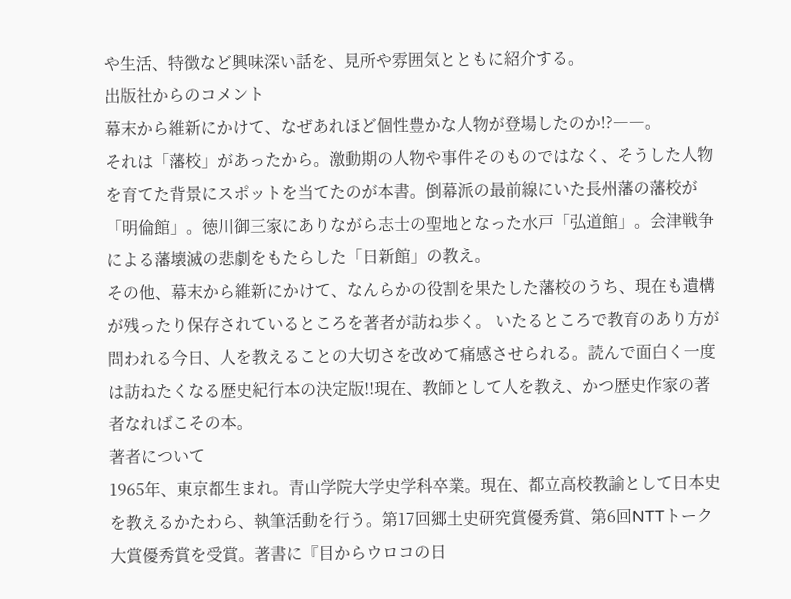や生活、特徴など興味深い話を、見所や雰囲気とともに紹介する。
出版社からのコメント
幕末から維新にかけて、なぜあれほど個性豊かな人物が登場したのか!?――。
それは「藩校」があったから。激動期の人物や事件そのものではなく、そうした人物を育てた背景にスポットを当てたのが本書。倒幕派の最前線にいた長州藩の藩校が「明倫館」。徳川御三家にありながら志士の聖地となった水戸「弘道館」。会津戦争による藩壊滅の悲劇をもたらした「日新館」の教え。
その他、幕末から維新にかけて、なんらかの役割を果たした藩校のうち、現在も遺構が残ったり保存されているところを著者が訪ね歩く。 いたるところで教育のあり方が問われる今日、人を教えることの大切さを改めて痛感させられる。読んで面白く一度は訪ねたくなる歴史紀行本の決定版!!現在、教師として人を教え、かつ歴史作家の著者なればこその本。
著者について
1965年、東京都生まれ。青山学院大学史学科卒業。現在、都立高校教諭として日本史を教えるかたわら、執筆活動を行う。第17回郷土史研究賞優秀賞、第6回NTTトーク大賞優秀賞を受賞。著書に『目からウロコの日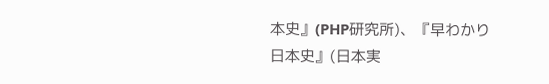本史』(PHP研究所)、『早わかり日本史』(日本実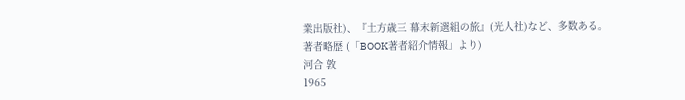業出版社)、『土方歳三 幕末新選組の旅』(光人社)など、多数ある。
著者略歴 (「BOOK著者紹介情報」より)
河合 敦
1965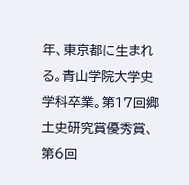年、東京都に生まれる。青山学院大学史学科卒業。第17回郷土史研究賞優秀賞、第6回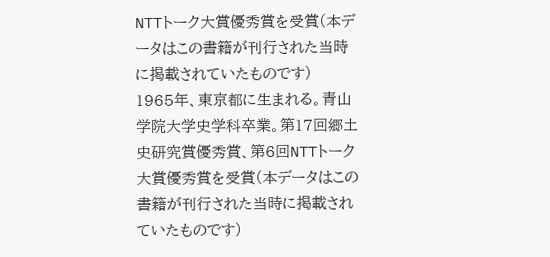NTTトーク大賞優秀賞を受賞(本データはこの書籍が刊行された当時に掲載されていたものです)
1965年、東京都に生まれる。青山学院大学史学科卒業。第17回郷土史研究賞優秀賞、第6回NTTトーク大賞優秀賞を受賞(本データはこの書籍が刊行された当時に掲載されていたものです)